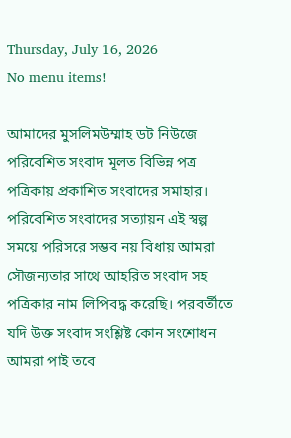Thursday, July 16, 2026
No menu items!

আমাদের মুসলিমউম্মাহ ডট নিউজে পরিবেশিত সংবাদ মূলত বিভিন্ন পত্র পত্রিকায় প্রকাশিত সংবাদের সমাহার। পরিবেশিত সংবাদের সত্যায়ন এই স্বল্প সময়ে পরিসরে সম্ভব নয় বিধায় আমরা সৌজন্যতার সাথে আহরিত সংবাদ সহ পত্রিকার নাম লিপিবদ্ধ করেছি। পরবর্তীতে যদি উক্ত সংবাদ সংশ্লিষ্ট কোন সংশোধন আমরা পাই তবে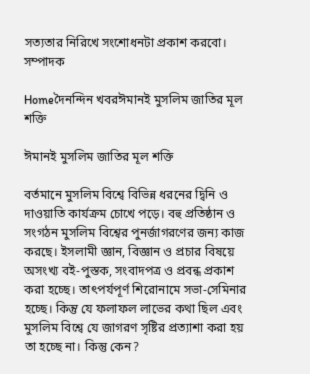সত্যতার নিরিখে সংশোধনটা প্রকাশ করবো। সম্পাদক

Homeদৈনন্দিন খবরঈমানই মুসলিম জাতির মূল শক্তি

ঈমানই মুসলিম জাতির মূল শক্তি

বর্তমানে মুসলিম বিশ্বে বিভিন্ন ধরনের দ্বিনি ও দাওয়াতি কার্যক্রম চোখে পড়ে। বহু প্রতিষ্ঠান ও সংগঠন মুসলিম বিশ্বের পুনর্জাগরণের জন্য কাজ করছে। ইসলামী জ্ঞান, বিজ্ঞান ও প্রচার বিষয়ে অসংখ্য বই-পুস্তক, সংবাদপত্র ও প্রবন্ধ প্রকাশ করা হচ্ছে। তাৎপর্যপূর্ণ শিরোনামে সভা-সেমিনার হচ্ছে। কিন্তু যে ফলাফল লাভের কথা ছিল এবং মুসলিম বিশ্বে যে জাগরণ সৃষ্টির প্রত্যাশা করা হয় তা হচ্ছে না। কিন্তু কেন?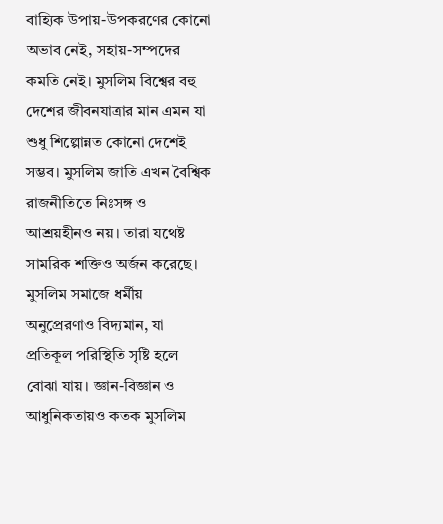বাহ্যিক উপায়-উপকরণের কোনো অভাব নেই, সহায়-সম্পদের কমতি নেই। মুসলিম বিশ্বের বহু দেশের জীবনযাত্রার মান এমন যা শুধু শিল্পোন্নত কোনো দেশেই সম্ভব। মুসলিম জাতি এখন বৈশ্বিক রাজনীতিতে নিঃসঙ্গ ও আশ্রয়হীনও নয়। তারা যথেষ্ট সামরিক শক্তিও অর্জন করেছে। মুসলিম সমাজে ধর্মীয় অনুপ্রেরণাও বিদ্যমান, যা প্রতিকূল পরিস্থিতি সৃষ্টি হলে বোঝা যায়। জ্ঞান-বিজ্ঞান ও আধুনিকতায়ও কতক মুসলিম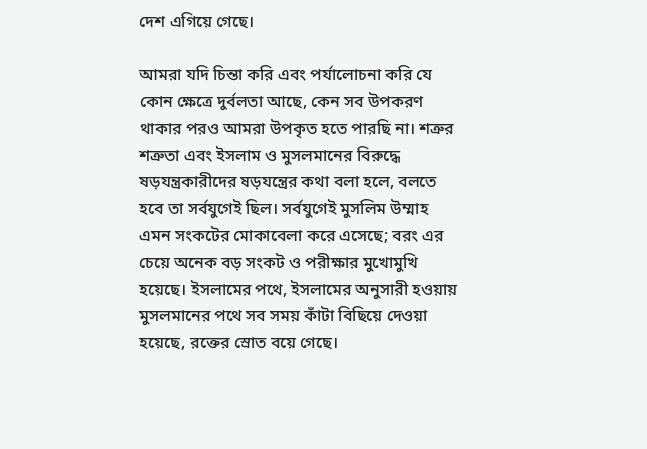দেশ এগিয়ে গেছে।

আমরা যদি চিন্তা করি এবং পর্যালোচনা করি যে কোন ক্ষেত্রে দুর্বলতা আছে, কেন সব উপকরণ থাকার পরও আমরা উপকৃত হতে পারছি না। শত্রুর শত্রুতা এবং ইসলাম ও মুসলমানের বিরুদ্ধে ষড়যন্ত্রকারীদের ষড়যন্ত্রের কথা বলা হলে, বলতে হবে তা সর্বযুগেই ছিল। সর্বযুগেই মুসলিম উম্মাহ এমন সংকটের মোকাবেলা করে এসেছে; বরং এর চেয়ে অনেক বড় সংকট ও পরীক্ষার মুখোমুখি হয়েছে। ইসলামের পথে, ইসলামের অনুসারী হওয়ায় মুসলমানের পথে সব সময় কাঁটা বিছিয়ে দেওয়া হয়েছে, রক্তের স্রোত বয়ে গেছে।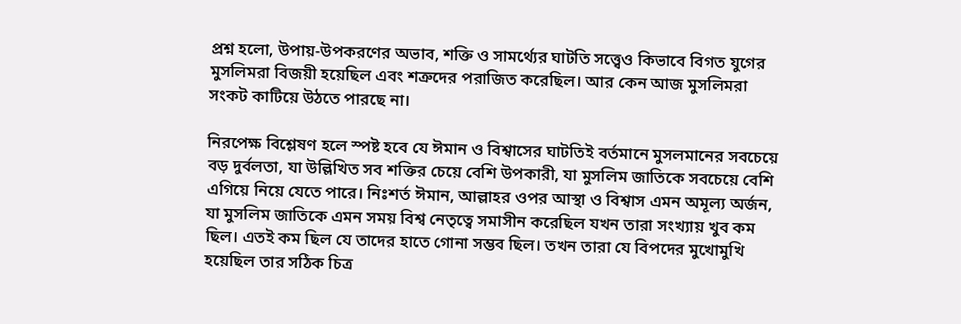প্রশ্ন হলো, উপায়-উপকরণের অভাব, শক্তি ও সামর্থ্যের ঘাটতি সত্ত্বেও কিভাবে বিগত যুগের মুসলিমরা বিজয়ী হয়েছিল এবং শত্রুদের পরাজিত করেছিল। আর কেন আজ মুসলিমরা সংকট কাটিয়ে উঠতে পারছে না।

নিরপেক্ষ বিশ্লেষণ হলে স্পষ্ট হবে যে ঈমান ও বিশ্বাসের ঘাটতিই বর্তমানে মুসলমানের সবচেয়ে বড় দুর্বলতা, যা উল্লিখিত সব শক্তির চেয়ে বেশি উপকারী, যা মুসলিম জাতিকে সবচেয়ে বেশি এগিয়ে নিয়ে যেতে পারে। নিঃশর্ত ঈমান, আল্লাহর ওপর আস্থা ও বিশ্বাস এমন অমূল্য অর্জন, যা মুসলিম জাতিকে এমন সময় বিশ্ব নেতৃত্বে সমাসীন করেছিল যখন তারা সংখ্যায় খুব কম ছিল। এতই কম ছিল যে তাদের হাতে গোনা সম্ভব ছিল। তখন তারা যে বিপদের মুখোমুখি হয়েছিল তার সঠিক চিত্র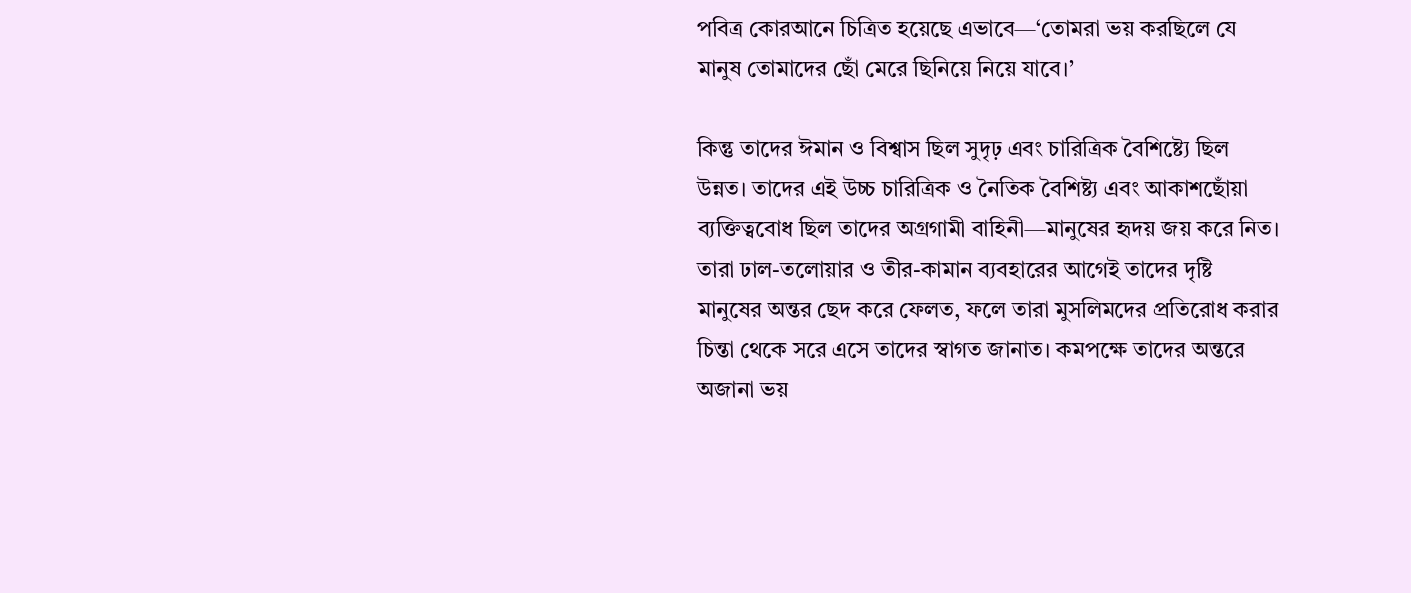পবিত্র কোরআনে চিত্রিত হয়েছে এভাবে—‘তোমরা ভয় করছিলে যে মানুষ তোমাদের ছোঁ মেরে ছিনিয়ে নিয়ে যাবে।’

কিন্তু তাদের ঈমান ও বিশ্বাস ছিল সুদৃঢ় এবং চারিত্রিক বৈশিষ্ট্যে ছিল উন্নত। তাদের এই উচ্চ চারিত্রিক ও নৈতিক বৈশিষ্ট্য এবং আকাশছোঁয়া ব্যক্তিত্ববোধ ছিল তাদের অগ্রগামী বাহিনী—মানুষের হৃদয় জয় করে নিত। তারা ঢাল-তলোয়ার ও তীর-কামান ব্যবহারের আগেই তাদের দৃষ্টি মানুষের অন্তর ছেদ করে ফেলত, ফলে তারা মুসলিমদের প্রতিরোধ করার চিন্তা থেকে সরে এসে তাদের স্বাগত জানাত। কমপক্ষে তাদের অন্তরে অজানা ভয়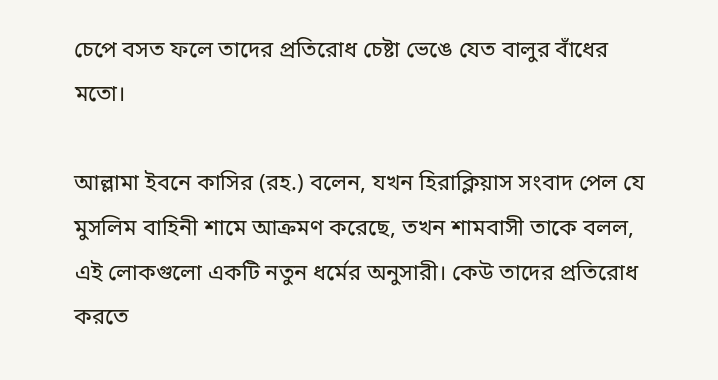চেপে বসত ফলে তাদের প্রতিরোধ চেষ্টা ভেঙে যেত বালুর বাঁধের মতো।

আল্লামা ইবনে কাসির (রহ.) বলেন, যখন হিরাক্লিয়াস সংবাদ পেল যে মুসলিম বাহিনী শামে আক্রমণ করেছে, তখন শামবাসী তাকে বলল, এই লোকগুলো একটি নতুন ধর্মের অনুসারী। কেউ তাদের প্রতিরোধ করতে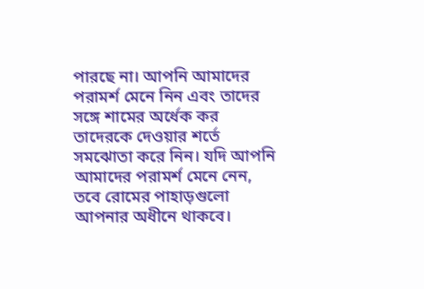পারছে না। আপনি আমাদের পরামর্শ মেনে নিন এবং তাদের সঙ্গে শামের অর্ধেক কর তাদেরকে দেওয়ার শর্তে সমঝোতা করে নিন। যদি আপনি আমাদের পরামর্শ মেনে নেন, তবে রোমের পাহাড়গুলো আপনার অধীনে থাকবে।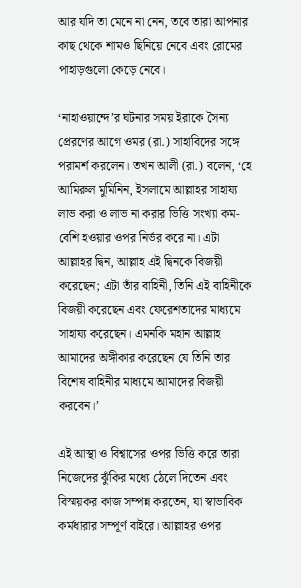আর যদি তা মেনে না নেন, তবে তারা আপনার কাছ থেকে শামও ছিনিয়ে নেবে এবং রোমের পাহাড়গুলো কেড়ে নেবে।

‘নাহাওয়ান্দে’র ঘটনার সময় ইরাকে সৈন্য প্রেরণের আগে ওমর (রা.) সাহাবিদের সঙ্গে পরামর্শ করলেন। তখন আলী (রা.) বলেন, ‘হে আমিরুল মুমিনিন, ইসলামে আল্লাহর সাহায্য লাভ করা ও লাভ না করার ভিত্তি সংখ্যা কম-বেশি হওয়ার ওপর নির্ভর করে না। এটা আল্লাহর দ্বিন, আল্লাহ এই দ্বিনকে বিজয়ী করেছেন; এটা তাঁর বাহিনী, তিনি এই বাহিনীকে বিজয়ী করেছেন এবং ফেরেশতাদের মাধ্যমে সাহায্য করেছেন। এমনকি মহান আল্লাহ আমাদের অঙ্গীকার করেছেন যে তিনি তার বিশেষ বাহিনীর মাধ্যমে আমাদের বিজয়ী করবেন।’

এই আস্থা ও বিশ্বাসের ওপর ভিত্তি করে তারা নিজেদের ঝুঁকির মধ্যে ঠেলে দিতেন এবং বিস্ময়কর কাজ সম্পন্ন করতেন, যা স্বাভাবিক কর্মধারার সম্পূর্ণ বাইরে। আল্লাহর ওপর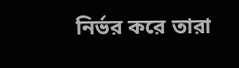নির্ভর করে তারা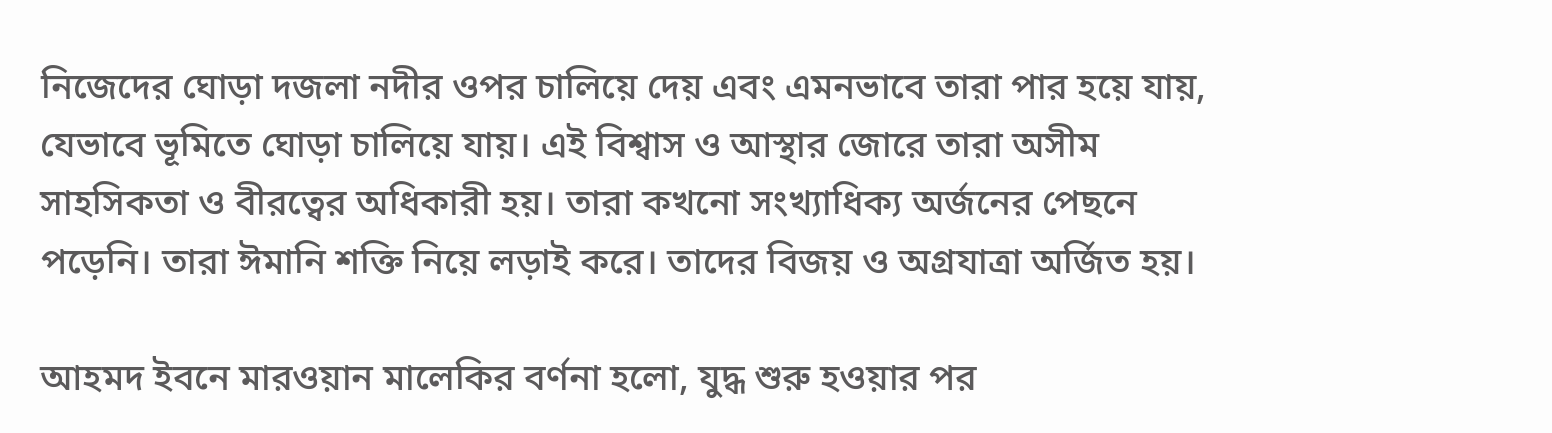নিজেদের ঘোড়া দজলা নদীর ওপর চালিয়ে দেয় এবং এমনভাবে তারা পার হয়ে যায়, যেভাবে ভূমিতে ঘোড়া চালিয়ে যায়। এই বিশ্বাস ও আস্থার জোরে তারা অসীম সাহসিকতা ও বীরত্বের অধিকারী হয়। তারা কখনো সংখ্যাধিক্য অর্জনের পেছনে পড়েনি। তারা ঈমানি শক্তি নিয়ে লড়াই করে। তাদের বিজয় ও অগ্রযাত্রা অর্জিত হয়।

আহমদ ইবনে মারওয়ান মালেকির বর্ণনা হলো, যুদ্ধ শুরু হওয়ার পর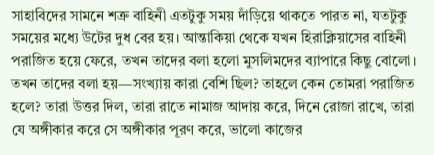সাহাবিদের সামনে শত্রু বাহিনী এতটুকু সময় দাঁড়িয়ে থাকতে পারত না, যতটুকু সময়ের মধ্যে উটের দুধ বের হয়। আন্তাকিয়া থেকে যখন হিরাক্লিয়াসের বাহিনী পরাজিত হয়ে ফেরে, তখন তাদের বলা হলো মুসলিমদের ব্যাপারে কিছু বোলো। তখন তাদের বলা হয়—সংখ্যায় কারা বেশি ছিল? তাহলে কেন তোমরা পরাজিত হলে? তারা উত্তর দিল, তারা রাতে নামাজ আদায় করে, দিনে রোজা রাখে, তারা যে অঙ্গীকার করে সে অঙ্গীকার পূরণ করে, ভালো কাজের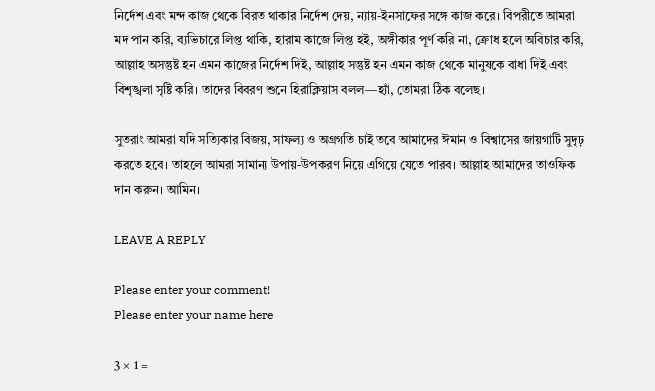নির্দেশ এবং মন্দ কাজ থেকে বিরত থাকার নির্দেশ দেয়, ন্যায়-ইনসাফের সঙ্গে কাজ করে। বিপরীতে আমরা মদ পান করি, ব্যভিচারে লিপ্ত থাকি, হারাম কাজে লিপ্ত হই, অঙ্গীকার পূর্ণ করি না, ক্রোধ হলে অবিচার করি, আল্লাহ অসন্তুষ্ট হন এমন কাজের নির্দেশ দিই, আল্লাহ সন্তুষ্ট হন এমন কাজ থেকে মানুষকে বাধা দিই এবং বিশৃঙ্খলা সৃষ্টি করি। তাদের বিবরণ শুনে হিরাক্লিয়াস বলল—হ্যাঁ, তোমরা ঠিক বলেছ।

সুতরাং আমরা যদি সত্যিকার বিজয়, সাফল্য ও অগ্রগতি চাই তবে আমাদের ঈমান ও বিশ্বাসের জায়গাটি সুদৃঢ় করতে হবে। তাহলে আমরা সামান্য উপায়-উপকরণ নিয়ে এগিয়ে যেতে পারব। আল্লাহ আমাদের তাওফিক দান করুন। আমিন।

LEAVE A REPLY

Please enter your comment!
Please enter your name here

3 × 1 =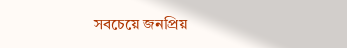সবচেয়ে জনপ্রিয়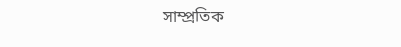সাম্প্রতিক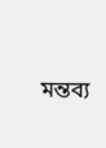মন্তব্য